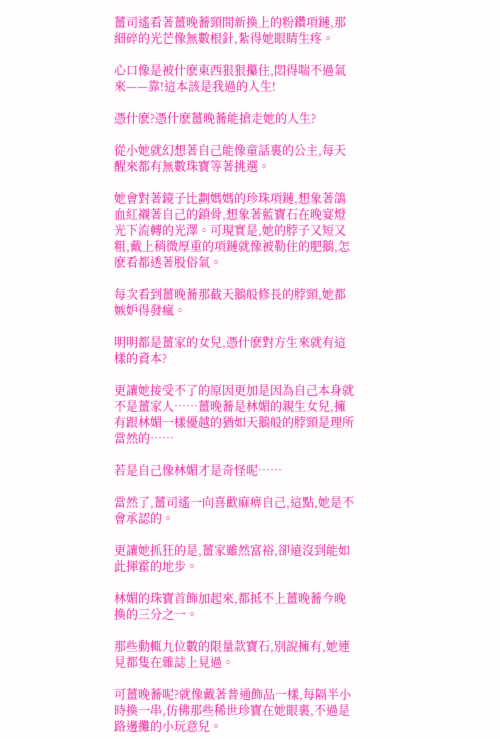薑司遙看著薑晚蕎頸間新換上的粉鑽項鏈,那細碎的光芒像無數根針,紮得她眼睛生疼。

心口像是被什麽東西狠狠攥住,悶得喘不過氣來——靠!這本該是我過的人生!

憑什麽?憑什麽薑晚蕎能搶走她的人生?

從小她就幻想著自己能像童話裏的公主,每天醒來都有無數珠寶等著挑選。

她會對著鏡子比劃媽媽的珍珠項鏈,想象著鴿血紅襯著自己的鎖骨,想象著藍寶石在晚宴燈光下流轉的光澤。可現實是,她的脖子又短又粗,戴上稍微厚重的項鏈就像被勒住的肥鵝,怎麽看都透著股俗氣。

每次看到薑晚蕎那截天鵝般修長的脖頸,她都嫉妒得發瘋。

明明都是薑家的女兒,憑什麽對方生來就有這樣的資本?

更讓她接受不了的原因更加是因為自己本身就不是薑家人……薑晚蕎是林媚的親生女兒,擁有跟林媚一樣優越的猶如天鵝般的脖頸是理所當然的……

若是自己像林媚才是奇怪呢……

當然了,薑司遙一向喜歡麻痹自己,這點,她是不會承認的。

更讓她抓狂的是,薑家雖然富裕,卻遠沒到能如此揮霍的地步。

林媚的珠寶首飾加起來,都抵不上薑晚蕎今晚換的三分之一。

那些動輒九位數的限量款寶石,別說擁有,她連見都隻在雜誌上見過。

可薑晚蕎呢?就像戴著普通飾品一樣,每隔半小時換一串,仿佛那些稀世珍寶在她眼裏,不過是路邊攤的小玩意兒。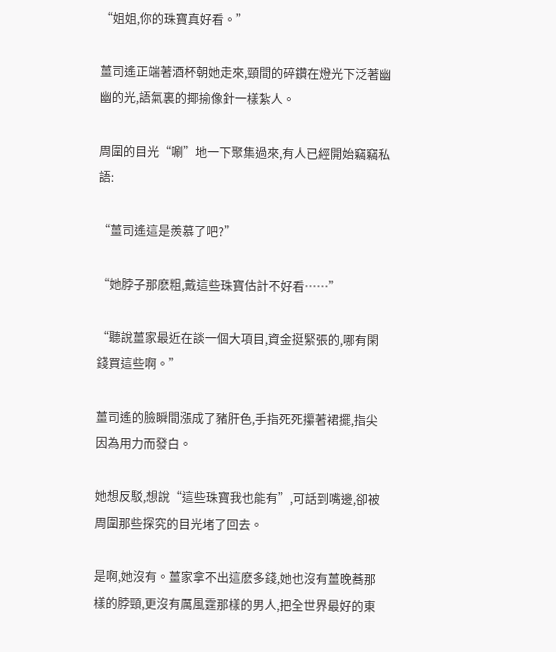“姐姐,你的珠寶真好看。”

薑司遙正端著酒杯朝她走來,頸間的碎鑽在燈光下泛著幽幽的光,語氣裏的揶揄像針一樣紮人。

周圍的目光“唰”地一下聚集過來,有人已經開始竊竊私語:

“薑司遙這是羨慕了吧?”

“她脖子那麽粗,戴這些珠寶估計不好看……”

“聽說薑家最近在談一個大項目,資金挺緊張的,哪有閑錢買這些啊。”

薑司遙的臉瞬間漲成了豬肝色,手指死死攥著裙擺,指尖因為用力而發白。

她想反駁,想說“這些珠寶我也能有”,可話到嘴邊,卻被周圍那些探究的目光堵了回去。

是啊,她沒有。薑家拿不出這麽多錢,她也沒有薑晚蕎那樣的脖頸,更沒有厲風霆那樣的男人,把全世界最好的東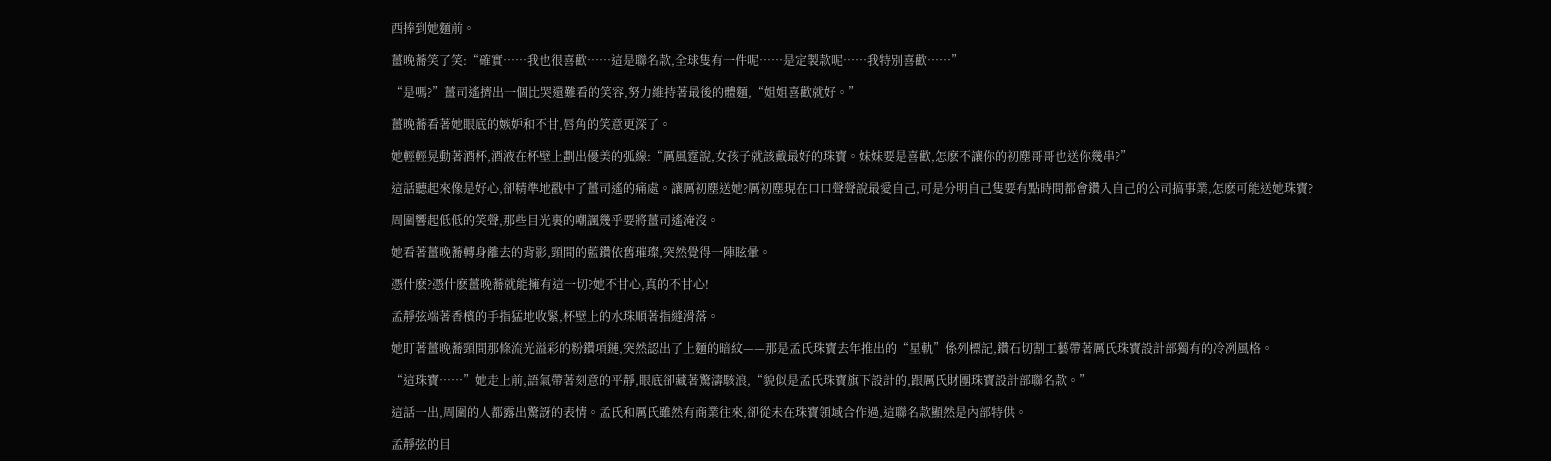西捧到她麵前。

薑晚蕎笑了笑:“確實……我也很喜歡……這是聯名款,全球隻有一件呢……是定製款呢……我特別喜歡……”

“是嗎?”薑司遙擠出一個比哭還難看的笑容,努力維持著最後的體麵,“姐姐喜歡就好。”

薑晚蕎看著她眼底的嫉妒和不甘,唇角的笑意更深了。

她輕輕晃動著酒杯,酒液在杯壁上劃出優美的弧線:“厲風霆說,女孩子就該戴最好的珠寶。妹妹要是喜歡,怎麽不讓你的初塵哥哥也送你幾串?”

這話聽起來像是好心,卻精準地戳中了薑司遙的痛處。讓厲初塵送她?厲初塵現在口口聲聲說最愛自己,可是分明自己隻要有點時間都會鑽入自己的公司搞事業,怎麽可能送她珠寶?

周圍響起低低的笑聲,那些目光裏的嘲諷幾乎要將薑司遙淹沒。

她看著薑晚蕎轉身離去的背影,頸間的藍鑽依舊璀璨,突然覺得一陣眩暈。

憑什麽?憑什麽薑晚蕎就能擁有這一切?她不甘心,真的不甘心!

孟靜弦端著香檳的手指猛地收緊,杯壁上的水珠順著指縫滑落。

她盯著薑晚蕎頸間那條流光溢彩的粉鑽項鏈,突然認出了上麵的暗紋——那是孟氏珠寶去年推出的“星軌”係列標記,鑽石切割工藝帶著厲氏珠寶設計部獨有的冷冽風格。

“這珠寶……”她走上前,語氣帶著刻意的平靜,眼底卻藏著驚濤駭浪,“貌似是孟氏珠寶旗下設計的,跟厲氏財團珠寶設計部聯名款。”

這話一出,周圍的人都露出驚訝的表情。孟氏和厲氏雖然有商業往來,卻從未在珠寶領域合作過,這聯名款顯然是內部特供。

孟靜弦的目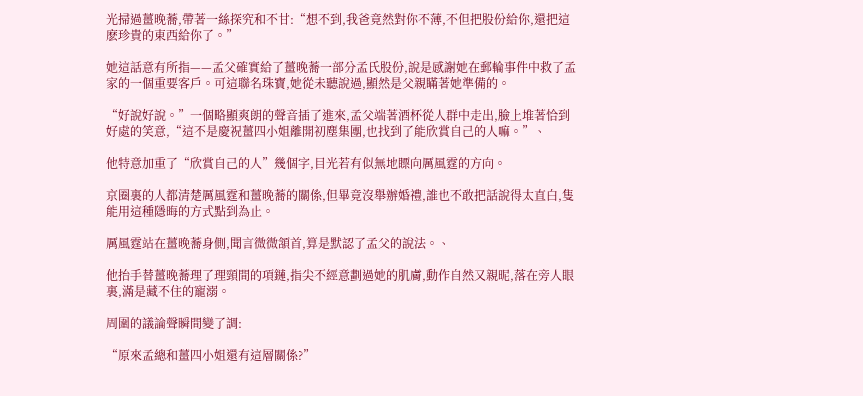光掃過薑晚蕎,帶著一絲探究和不甘:“想不到,我爸竟然對你不薄,不但把股份給你,還把這麽珍貴的東西給你了。”

她這話意有所指——孟父確實給了薑晚蕎一部分孟氏股份,說是感謝她在郵輪事件中救了孟家的一個重要客戶。可這聯名珠寶,她從未聽說過,顯然是父親瞞著她準備的。

“好說好說。”一個略顯爽朗的聲音插了進來,孟父端著酒杯從人群中走出,臉上堆著恰到好處的笑意,“這不是慶祝薑四小姐離開初塵集團,也找到了能欣賞自己的人嘛。”、

他特意加重了“欣賞自己的人”幾個字,目光若有似無地瞟向厲風霆的方向。

京圈裏的人都清楚厲風霆和薑晚蕎的關係,但畢竟沒舉辦婚禮,誰也不敢把話說得太直白,隻能用這種隱晦的方式點到為止。

厲風霆站在薑晚蕎身側,聞言微微頷首,算是默認了孟父的說法。、

他抬手替薑晚蕎理了理頸間的項鏈,指尖不經意劃過她的肌膚,動作自然又親昵,落在旁人眼裏,滿是藏不住的寵溺。

周圍的議論聲瞬間變了調:

“原來孟總和薑四小姐還有這層關係?”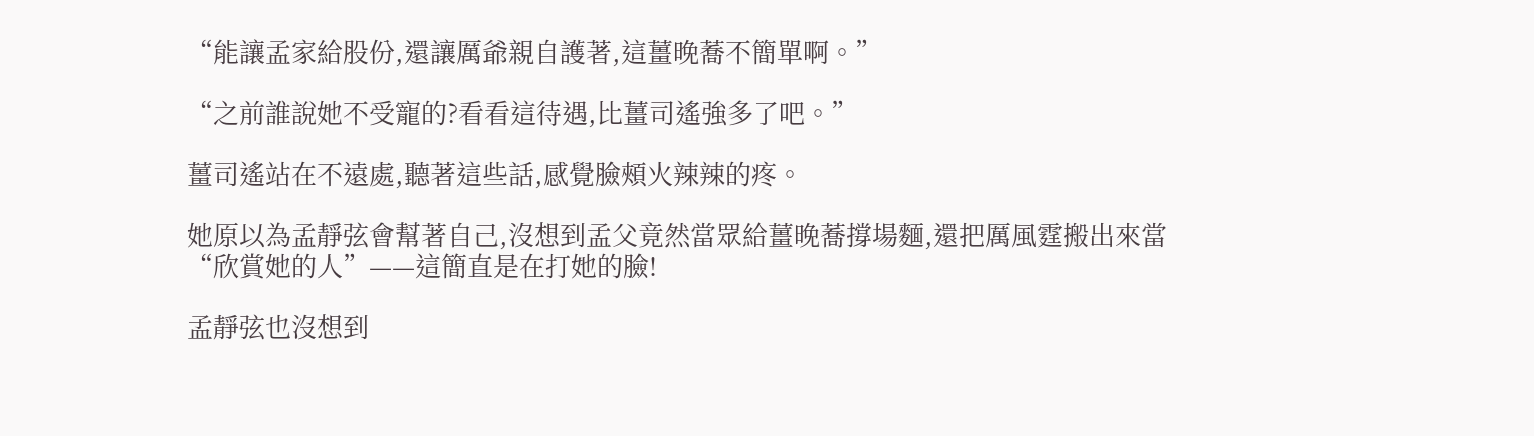“能讓孟家給股份,還讓厲爺親自護著,這薑晚蕎不簡單啊。”

“之前誰說她不受寵的?看看這待遇,比薑司遙強多了吧。”

薑司遙站在不遠處,聽著這些話,感覺臉頰火辣辣的疼。

她原以為孟靜弦會幫著自己,沒想到孟父竟然當眾給薑晚蕎撐場麵,還把厲風霆搬出來當“欣賞她的人”——這簡直是在打她的臉!

孟靜弦也沒想到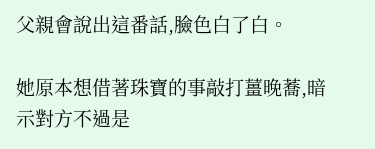父親會說出這番話,臉色白了白。

她原本想借著珠寶的事敲打薑晚蕎,暗示對方不過是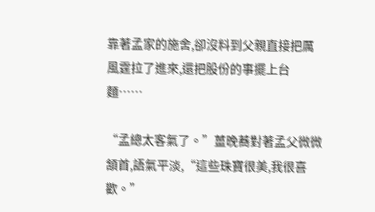靠著孟家的施舍,卻沒料到父親直接把厲風霆拉了進來,還把股份的事擺上台麵……

“孟總太客氣了。”薑晚蕎對著孟父微微頷首,語氣平淡,“這些珠寶很美,我很喜歡。”